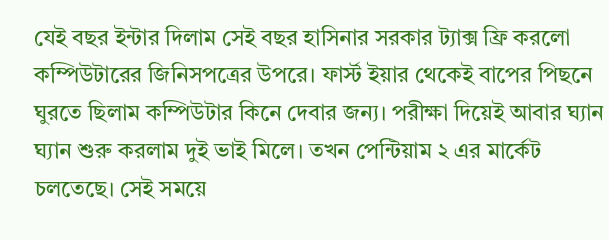যেই বছর ইন্টার দিলাম সেই বছর হাসিনার সরকার ট্যাক্স ফ্রি করলো কম্পিউটারের জিনিসপত্রের উপরে। ফার্স্ট ইয়ার থেকেই বাপের পিছনে ঘুরতে ছিলাম কম্পিউটার কিনে দেবার জন্য। পরীক্ষা দিয়েই আবার ঘ্যান ঘ্যান শুরু করলাম দুই ভাই মিলে। তখন পেন্টিয়াম ২ এর মার্কেট চলতেছে। সেই সময়ে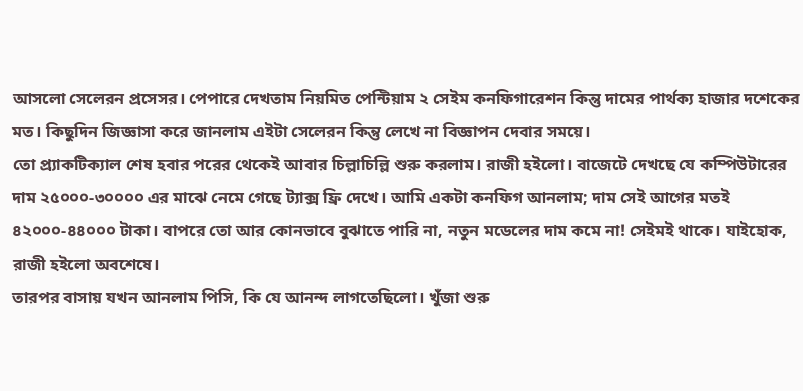আসলো সেলেরন প্রসেসর। পেপারে দেখতাম নিয়মিত পেন্টিয়াম ২ সেইম কনফিগারেশন কিন্তু দামের পার্থক্য হাজার দশেকের মত। কিছুদিন জিজ্ঞাসা করে জানলাম এইটা সেলেরন কিন্তু লেখে না বিজ্ঞাপন দেবার সময়ে।
তো প্র্যাকটিক্যাল শেষ হবার পরের থেকেই আবার চিল্লাচিল্লি শুরু করলাম। রাজী হইলো। বাজেটে দেখছে যে কম্পিউটারের দাম ২৫০০০-৩০০০০ এর মাঝে নেমে গেছে ট্যাক্স ফ্রি দেখে। আমি একটা কনফিগ আনলাম; দাম সেই আগের মতই ৪২০০০-৪৪০০০ টাকা। বাপরে তো আর কোনভাবে বুঝাতে পারি না, নতুন মডেলের দাম কমে না! সেইমই থাকে। যাইহোক, রাজী হইলো অবশেষে।
তারপর বাসায় যখন আনলাম পিসি, কি যে আনন্দ লাগতেছিলো। খুঁজা শুরু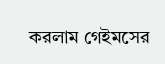করলাম গেইমসের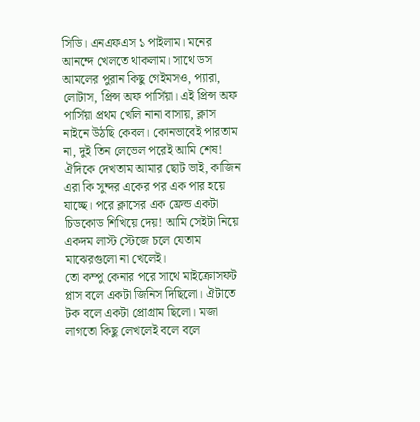সিডি। এনএফএস ১ পাইলাম। মনের আনন্দে খেলতে থাকলাম। সাথে ডস আমলের পুরান কিছু গেইমসও, প্যারা, লোটাস, প্রিন্স অফ পার্সিয়া। এই প্রিন্স অফ পার্সিয়া প্রথম খেলি নানা বাসায়, ক্লাস নাইনে উঠছি কেবল। কোনভাবেই পারতাম না, দুই তিন লেভেল পরেই আমি শেষ! ঐদিকে দেখতাম আমার ছোট ভাই, কাজিন এরা কি সুন্দর একের পর এক পার হয়ে যাচ্ছে। পরে ক্লাসের এক ফ্রেন্ড একটা চিডকোড শিখিয়ে দেয়! আমি সেইটা নিয়ে একদম লাস্ট স্টেজে চলে যেতাম মাঝেরগুলো না খেলেই।
তো কম্পু কেনার পরে সাথে মাইক্রোসফট প্লাস বলে একটা জিনিস দিছিলো। ঐটাতে টক বলে একটা প্রোগ্রাম ছিলো। মজা লাগতো কিছু লেখলেই বলে বলে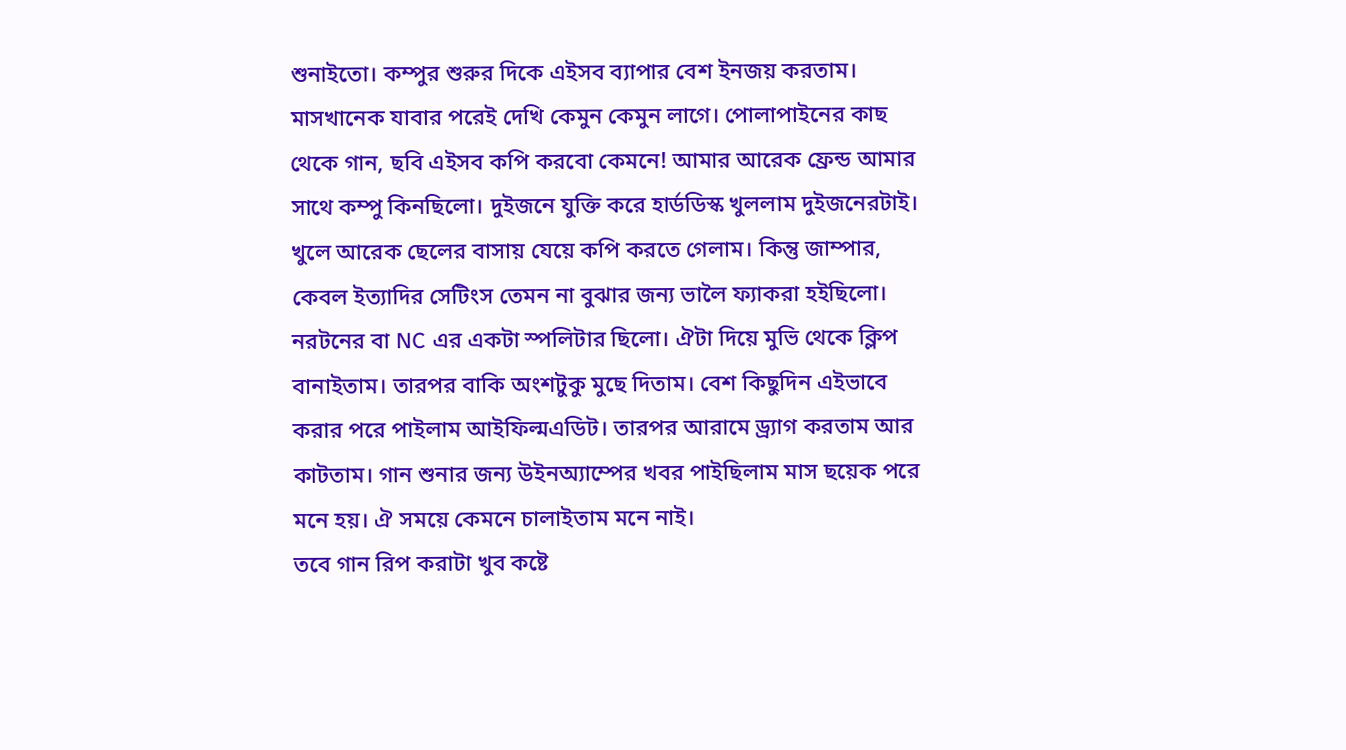শুনাইতো। কম্পুর শুরুর দিকে এইসব ব্যাপার বেশ ইনজয় করতাম।
মাসখানেক যাবার পরেই দেখি কেমুন কেমুন লাগে। পোলাপাইনের কাছ থেকে গান, ছবি এইসব কপি করবো কেমনে! আমার আরেক ফ্রেন্ড আমার সাথে কম্পু কিনছিলো। দুইজনে যুক্তি করে হার্ডডিস্ক খুললাম দুইজনেরটাই। খুলে আরেক ছেলের বাসায় যেয়ে কপি করতে গেলাম। কিন্তু জাম্পার, কেবল ইত্যাদির সেটিংস তেমন না বুঝার জন্য ভালৈ ফ্যাকরা হইছিলো।
নরটনের বা NC এর একটা স্পলিটার ছিলো। ঐটা দিয়ে মুভি থেকে ক্লিপ বানাইতাম। তারপর বাকি অংশটুকু মুছে দিতাম। বেশ কিছুদিন এইভাবে করার পরে পাইলাম আইফিল্মএডিট। তারপর আরামে ড্র্যাগ করতাম আর কাটতাম। গান শুনার জন্য উইনঅ্যাম্পের খবর পাইছিলাম মাস ছয়েক পরে মনে হয়। ঐ সময়ে কেমনে চালাইতাম মনে নাই।
তবে গান রিপ করাটা খুব কষ্টে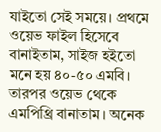যাইতো সেই সময়ে। প্রথমে ওয়েভ ফাইল হিসেবে বানাইতাম, সাইজ হইতো মনে হয় ৪০-৫০ এমবি। তারপর ওয়েভ থেকে এমপিথ্রি বানাতাম। অনেক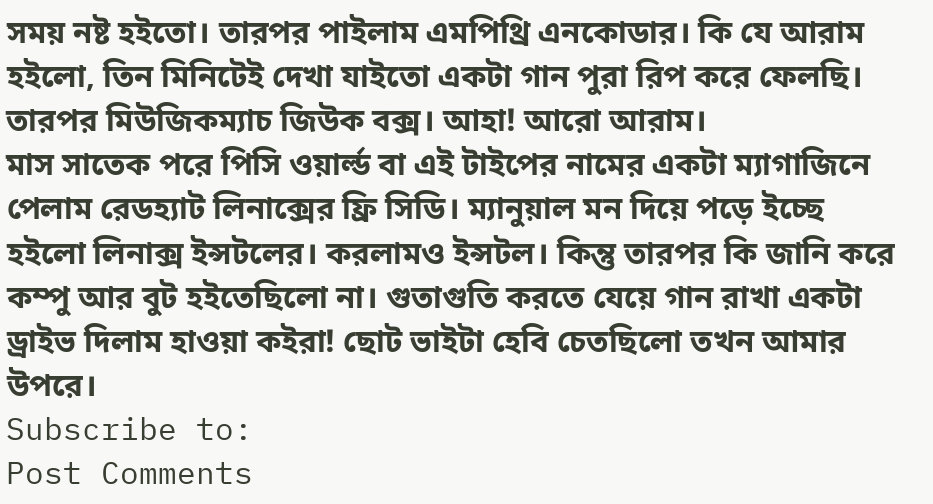সময় নষ্ট হইতো। তারপর পাইলাম এমপিথ্রি এনকোডার। কি যে আরাম হইলো, তিন মিনিটেই দেখা যাইতো একটা গান পুরা রিপ করে ফেলছি। তারপর মিউজিকম্যাচ জিউক বক্স। আহা! আরো আরাম।
মাস সাতেক পরে পিসি ওয়ার্ল্ড বা এই টাইপের নামের একটা ম্যাগাজিনে পেলাম রেডহ্যাট লিনাক্সের ফ্রি সিডি। ম্যানুয়াল মন দিয়ে পড়ে ইচ্ছে হইলো লিনাক্স ইন্সটলের। করলামও ইন্সটল। কিন্তু তারপর কি জানি করে কম্পু আর বুট হইতেছিলো না। গুতাগুতি করতে যেয়ে গান রাখা একটা ড্রাইভ দিলাম হাওয়া কইরা! ছোট ভাইটা হেবি চেতছিলো তখন আমার উপরে।
Subscribe to:
Post Comments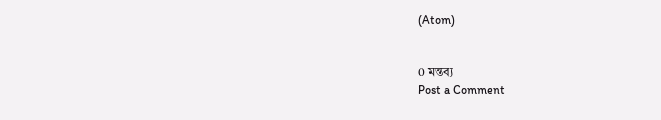(Atom)


0 মন্তব্য
Post a Comment